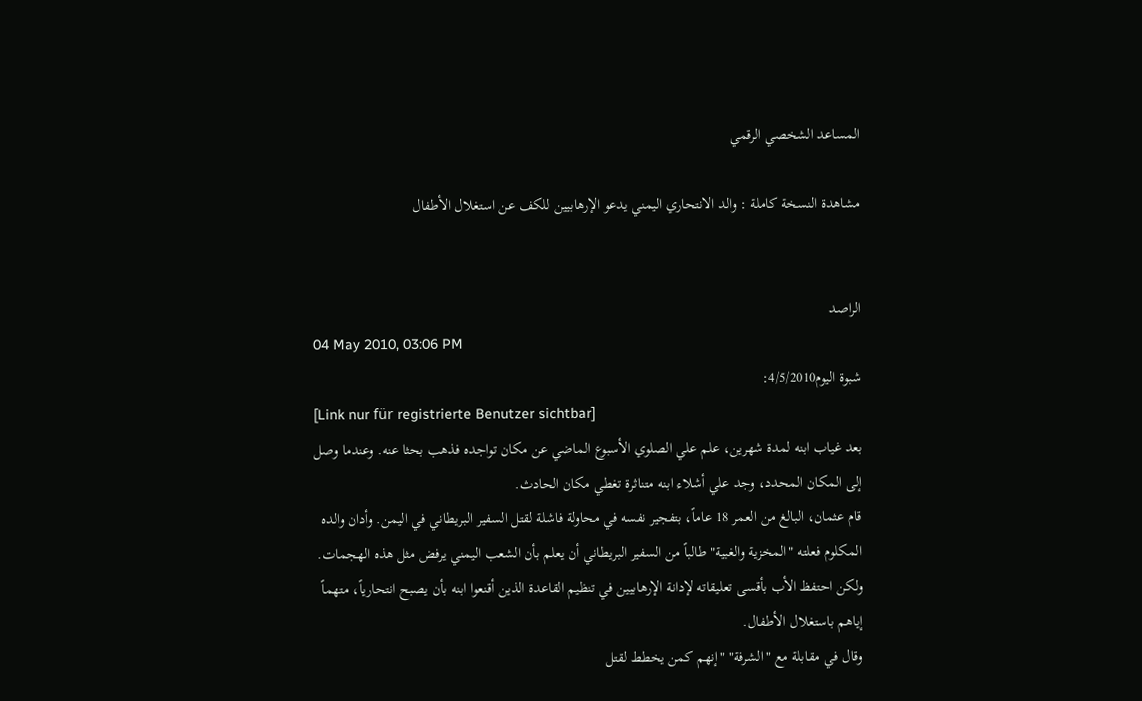المساعد الشخصي الرقمي

مشاهدة النسخة كاملة : والد الانتحاري اليمني يدعو الإرهابيين للكف عن استغلال الأطفال


الراصد
04 May 2010, 03:06 PM
شبوة اليوم4/5/2010:
[Link nur für registrierte Benutzer sichtbar]
بعد غياب ابنه لمدة شهرين، علم علي الصلوي الأسبوع الماضي عن مكان تواجده فذهب بحثا عنه. وعندما وصل إلى المكان المحدد، وجد علي أشلاء ابنه متناثرة تغطي مكان الحادث.
قام عثمان، البالغ من العمر 18 عاماً، بتفجير نفسه في محاولة فاشلة لقتل السفير البريطاني في اليمن. وأدان والده المكلوم فعلته "المخزية والغبية" طالباً من السفير البريطاني أن يعلم بأن الشعب اليمني يرفض مثل هذه الهجمات.
ولكن احتفظ الأب بأقسى تعليقاته لإدانة الإرهابيين في تنظيم القاعدة الذين أقنعوا ابنه بأن يصبح انتحارياً، متهماً إياهم باستغلال الأطفال.
وقال في مقابلة مع "الشرفة" "إنهم كمن يخطط لقتل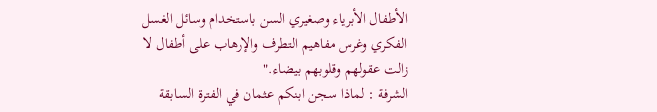الأطفال الأبرياء وصغيري السن باستخدام وسائل الغسل الفكري وغرس مفاهيم التطرف والإرهاب على أطفال لا زالت عقولهم وقلوبهم بيضاء."
الشرفة : لماذا سجن ابنكم عثمان في الفترة السابقة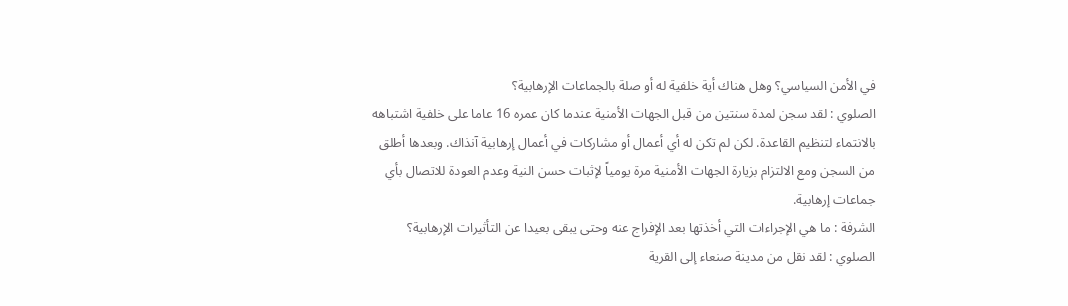في الأمن السياسي؟ وهل هناك أية خلفية له أو صلة بالجماعات الإرهابية؟
الصلوي : لقد سجن لمدة سنتين من قبل الجهات الأمنية عندما كان عمره 16 عاما على خلفية اشتباهه بالانتماء لتنظيم القاعدة. لكن لم تكن له أي أعمال أو مشاركات في أعمال إرهابية آنذاك. وبعدها أطلق من السجن ومع الالتزام بزيارة الجهات الأمنية مرة يومياً لإثبات حسن النية وعدم العودة للاتصال بأي جماعات إرهابية.
الشرفة : ما هي الإجراءات التي أخذتها بعد الإفراج عنه وحتى يبقى بعيدا عن التأثيرات الإرهابية؟
الصلوي : لقد نقل من مدينة صنعاء إلى القرية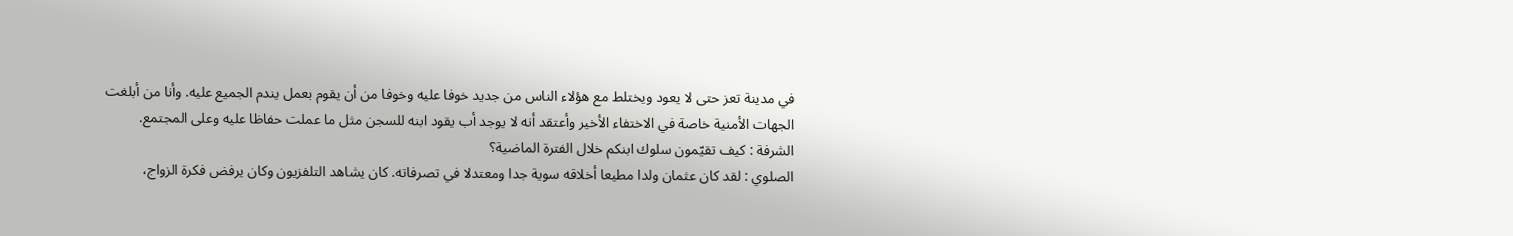في مدينة تعز حتى لا يعود ويختلط مع هؤلاء الناس من جديد خوفا عليه وخوفا من أن يقوم بعمل يندم الجميع عليه. وأنا من أبلغت الجهات الأمنية خاصة في الاختفاء الأخير وأعتقد أنه لا يوجد أب يقود ابنه للسجن مثل ما عملت حفاظا عليه وعلى المجتمع.
الشرفة : كيف تقيّمون سلوك ابنكم خلال الفترة الماضية؟
الصلوي : لقد كان عثمان ولدا مطيعا أخلاقه سوية جدا ومعتدلا في تصرفاته. كان يشاهد التلفزيون وكان يرفض فكرة الزواج،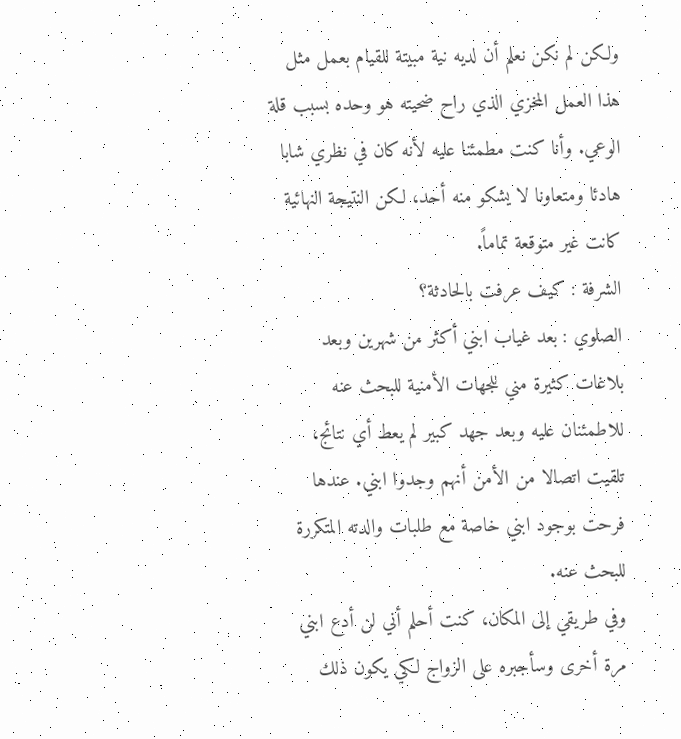ولكن لم نكن نعلم أن لديه نية مبيتة للقيام بعمل مثل هذا العمل المخزي الذي راح ضحيته هو وحده بسبب قلة الوعي. وأنا كنت مطمئنا عليه لأنه كان في نظري شابا هادئا ومتعاونا لا يشكو منه أحد، لكن النتيجة النهائية كانت غير متوقعة تماماً.
الشرفة : كيف عرفت بالحادثة؟
الصلوي : بعد غياب ابني أكثر من شهرين وبعد بلاغات كثيرة مني للجهات الأمنية للبحث عنه للاطمئنان عليه وبعد جهد كبير لم يعط أي نتائج، تلقيت اتصالا من الأمن أنهم وجدوا ابني. عندها فرحت بوجود ابني خاصة مع طلبات والدته المتكررة للبحث عنه.
وفي طريقي إلى المكان، كنت أحلم أني لن أدع ابني مرة أخرى وسأجبره على الزواج لكي يكون ذلك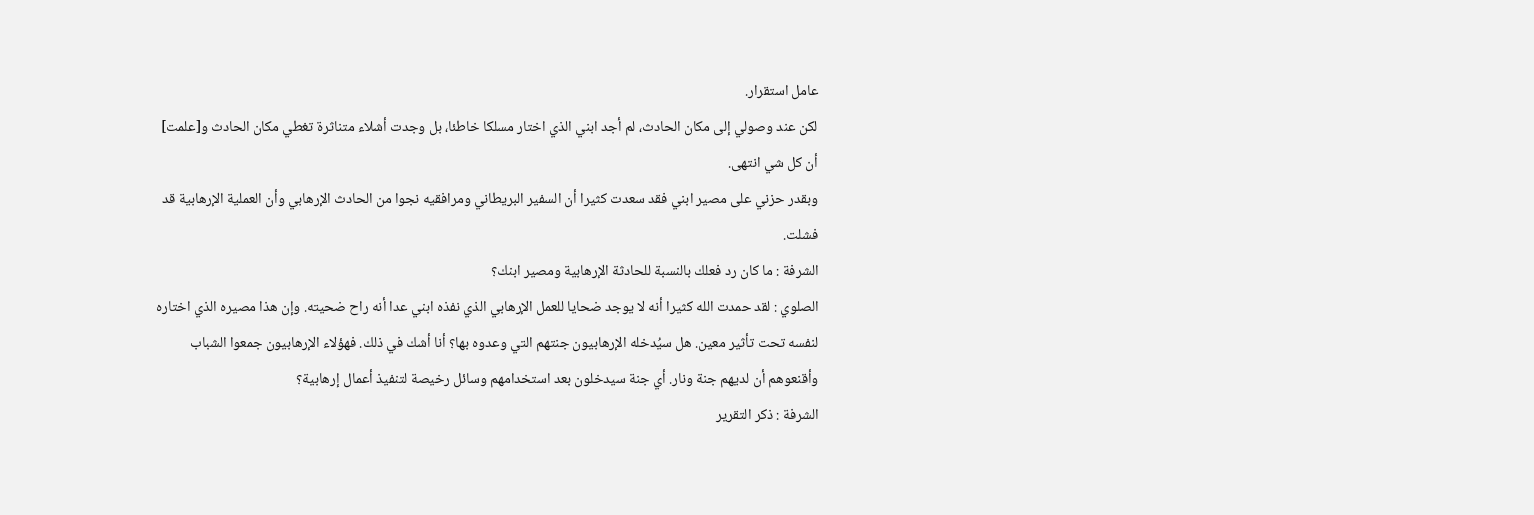عامل استقرار.
لكن عند وصولي إلى مكان الحادث، لم أجد ابني الذي اختار مسلكا خاطئا، بل وجدت أشلاء متناثرة تغطي مكان الحادث و[علمت] أن كل شي انتهى.
وبقدر حزني على مصير ابني فقد سعدت كثيرا أن السفير البريطاني ومرافقيه نجوا من الحادث الإرهابي وأن العملية الإرهابية قد فشلت.
الشرفة : ما كان رد فعلك بالنسبة للحادثة الإرهابية ومصير ابنك؟
الصلوي : لقد حمدت الله كثيرا أنه لا يوجد ضحايا للعمل الإرهابي الذي نفذه ابني عدا أنه راح ضحيته. وإن هذا مصيره الذي اختاره لنفسه تحت تأثير معين. هل سيُدخله الإرهابيون جنتهم التي وعدوه بها؟ أنا أشك في ذلك. فهؤلاء الإرهابيون جمعوا الشباب وأقنعوهم أن لديهم جنة ونار. أي جنة سيدخلون بعد استخدامهم وسائل رخيصة لتنفيذ أعمال إرهابية؟
الشرفة : ذكر التقرير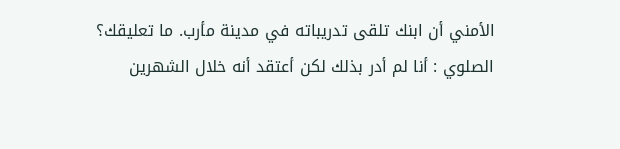الأمني أن ابنك تلقى تدريباته في مدينة مأرب. ما تعليقك؟
الصلوي : أنا لم أدر بذلك لكن أعتقد أنه خلال الشهرين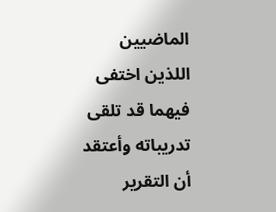الماضيين اللذين اختفى فيهما قد تلقى تدريباته وأعتقد أن التقرير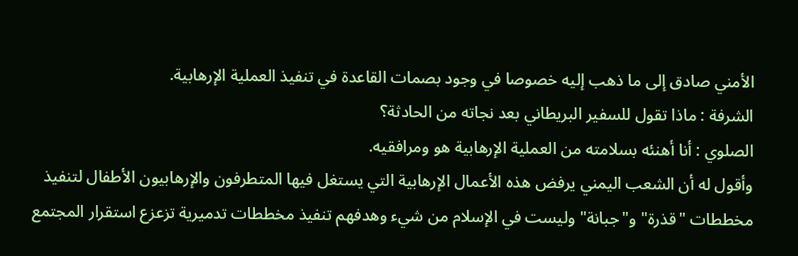الأمني صادق إلى ما ذهب إليه خصوصا في وجود بصمات القاعدة في تنفيذ العملية الإرهابية.
الشرفة : ماذا تقول للسفير البريطاني بعد نجاته من الحادثة؟
الصلوي : أنا أهنئه بسلامته من العملية الإرهابية هو ومرافقيه.
وأقول له أن الشعب اليمني يرفض هذه الأعمال الإرهابية التي يستغل فيها المتطرفون والإرهابيون الأطفال لتنفيذ مخططات "قذرة" و"جبانة" وليست في الإسلام من شيء وهدفهم تنفيذ مخططات تدميرية تزعزع استقرار المجتمع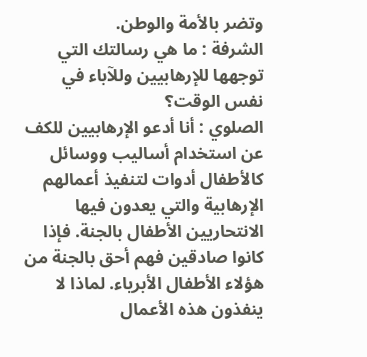وتضر بالأمة والوطن.
الشرفة : ما هي رسالتك التي توجهها للإرهابيين وللآباء في نفس الوقت؟
الصلوي : أنا أدعو الإرهابيين للكف عن استخدام أساليب ووسائل كالأطفال أدوات لتنفيذ أعمالهم الإرهابية والتي يعدون فيها الانتحاريين الأطفال بالجنة. فإذا كانوا صادقين فهم أحق بالجنة من هؤلاء الأطفال الأبرياء. لماذا لا ينفذون هذه الأعمال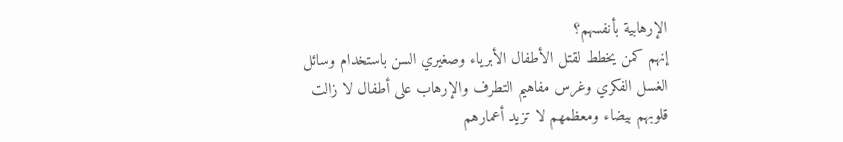الإرهابية بأنفسهم؟
إنهم كمن يخطط لقتل الأطفال الأبرياء وصغيري السن باستخدام وسائل الغسل الفكري وغرس مفاهيم التطرف والإرهاب على أطفال لا زالت قلوبهم بيضاء ومعظمهم لا تزيد أعمارهم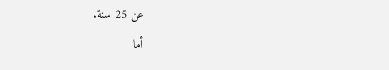عن 25 سنة.
أما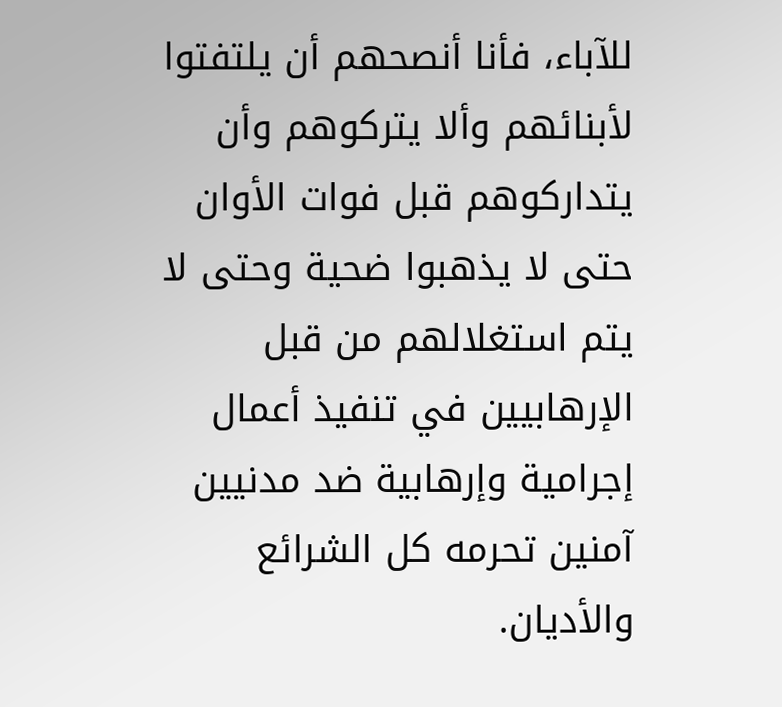للآباء، فأنا أنصحهم أن يلتفتوا لأبنائهم وألا يتركوهم وأن يتداركوهم قبل فوات الأوان حتى لا يذهبوا ضحية وحتى لا يتم استغلالهم من قبل الإرهابيين في تنفيذ أعمال إجرامية وإرهابية ضد مدنيين آمنين تحرمه كل الشرائع والأديان.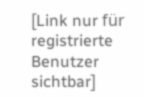[Link nur für registrierte Benutzer sichtbar]